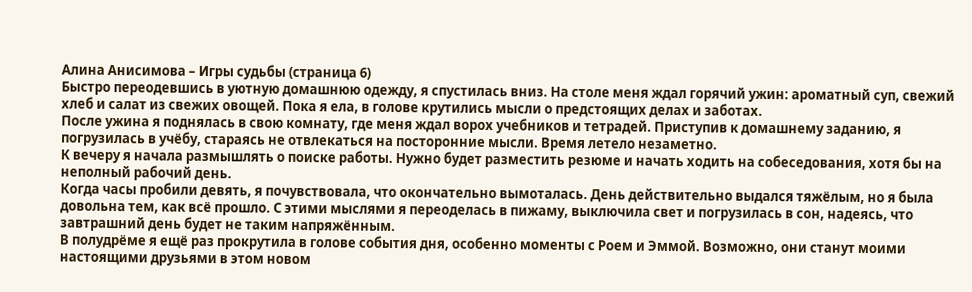Алина Анисимова – Игры судьбы (страница 6)
Быстро переодевшись в уютную домашнюю одежду, я спустилась вниз. На столе меня ждал горячий ужин: ароматный суп, свежий хлеб и салат из свежих овощей. Пока я ела, в голове крутились мысли о предстоящих делах и заботах.
После ужина я поднялась в свою комнату, где меня ждал ворох учебников и тетрадей. Приступив к домашнему заданию, я погрузилась в учёбу, стараясь не отвлекаться на посторонние мысли. Время летело незаметно.
К вечеру я начала размышлять о поиске работы. Нужно будет разместить резюме и начать ходить на собеседования, хотя бы на неполный рабочий день.
Когда часы пробили девять, я почувствовала, что окончательно вымоталась. День действительно выдался тяжёлым, но я была довольна тем, как всё прошло. С этими мыслями я переоделась в пижаму, выключила свет и погрузилась в сон, надеясь, что завтрашний день будет не таким напряжённым.
В полудрёме я ещё раз прокрутила в голове события дня, особенно моменты с Роем и Эммой. Возможно, они станут моими настоящими друзьями в этом новом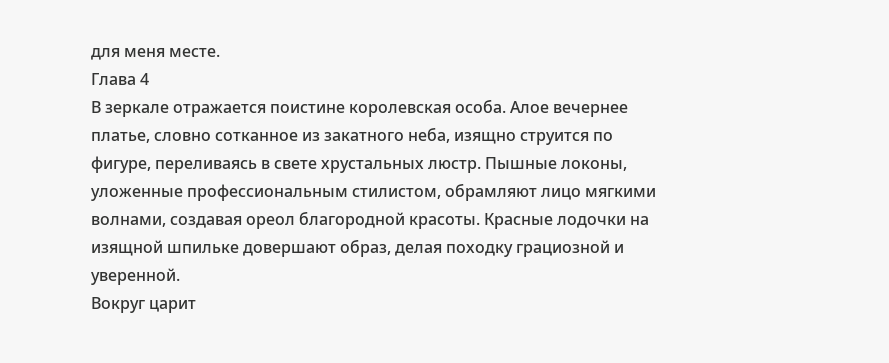для меня месте.
Глава 4
В зеркале отражается поистине королевская особа. Алое вечернее платье, словно сотканное из закатного неба, изящно струится по фигуре, переливаясь в свете хрустальных люстр. Пышные локоны, уложенные профессиональным стилистом, обрамляют лицо мягкими волнами, создавая ореол благородной красоты. Красные лодочки на изящной шпильке довершают образ, делая походку грациозной и уверенной.
Вокруг царит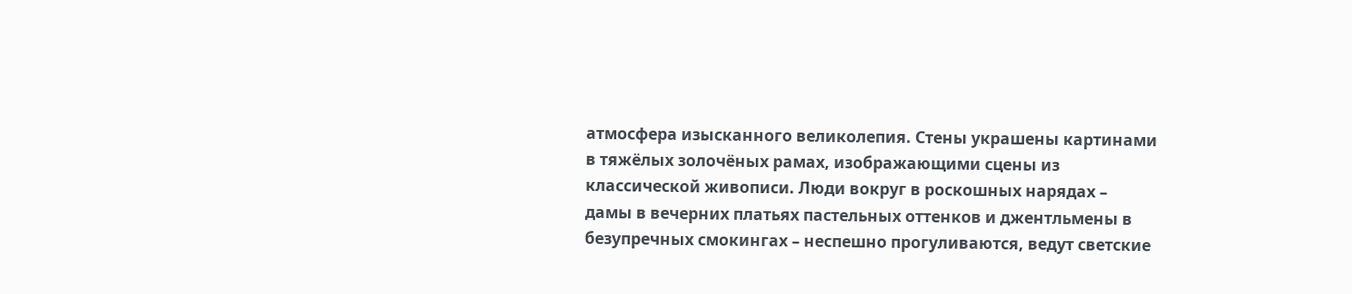атмосфера изысканного великолепия. Стены украшены картинами в тяжёлых золочёных рамах, изображающими сцены из классической живописи. Люди вокруг в роскошных нарядах – дамы в вечерних платьях пастельных оттенков и джентльмены в безупречных смокингах – неспешно прогуливаются, ведут светские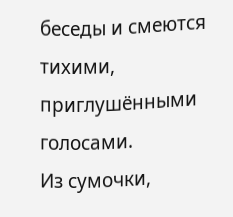беседы и смеются тихими, приглушёнными голосами.
Из сумочки,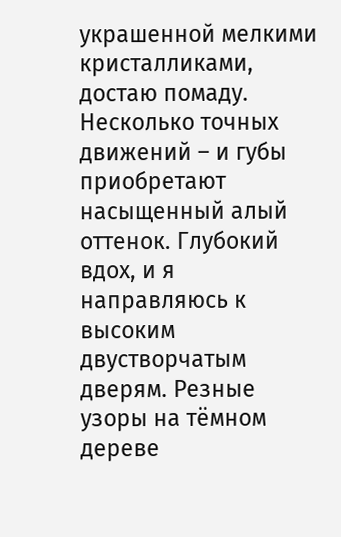украшенной мелкими кристалликами, достаю помаду. Несколько точных движений – и губы приобретают насыщенный алый оттенок. Глубокий вдох, и я направляюсь к высоким двустворчатым дверям. Резные узоры на тёмном дереве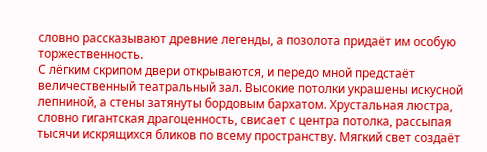словно рассказывают древние легенды, а позолота придаёт им особую торжественность.
С лёгким скрипом двери открываются, и передо мной предстаёт величественный театральный зал. Высокие потолки украшены искусной лепниной, а стены затянуты бордовым бархатом. Хрустальная люстра, словно гигантская драгоценность, свисает с центра потолка, рассыпая тысячи искрящихся бликов по всему пространству. Мягкий свет создаёт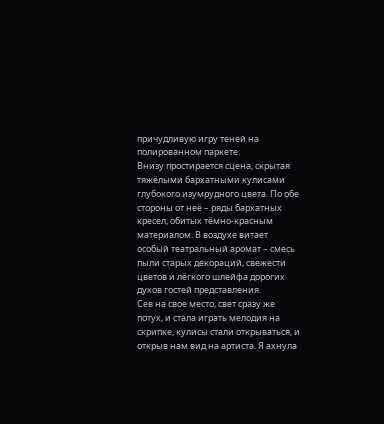причудливую игру теней на полированном паркете.
Внизу простирается сцена, скрытая тяжёлыми бархатными кулисами глубокого изумрудного цвета. По обе стороны от неё – ряды бархатных кресел, обитых тёмно-красным материалом. В воздухе витает особый театральный аромат – смесь пыли старых декораций, свежести цветов и лёгкого шлейфа дорогих духов гостей представления.
Сев на свое место, свет сразу же потух, и стала играть мелодия на скрипке, кулисы стали открываться, и открыв нам вид на артиста. Я ахнула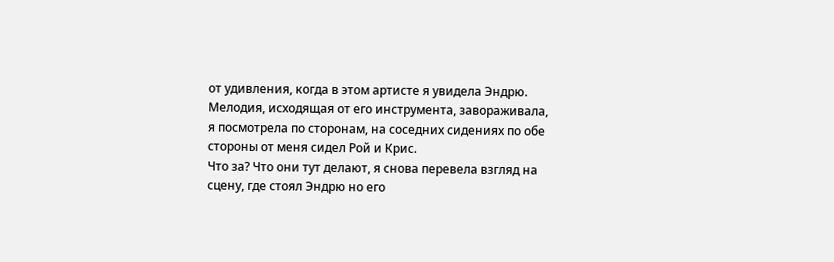от удивления, когда в этом артисте я увидела Эндрю. Мелодия, исходящая от его инструмента, завораживала, я посмотрела по сторонам, на соседних сидениях по обе стороны от меня сидел Рой и Крис.
Что за? Что они тут делают, я снова перевела взгляд на сцену, где стоял Эндрю но его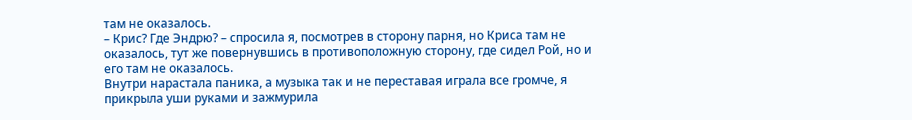там не оказалось.
– Крис? Где Эндрю? – спросила я, посмотрев в сторону парня, но Криса там не оказалось, тут же повернувшись в противоположную сторону, где сидел Рой, но и его там не оказалось.
Внутри нарастала паника, а музыка так и не переставая играла все громче, я прикрыла уши руками и зажмурила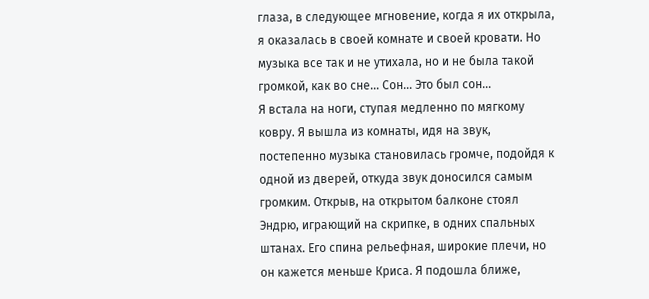глаза, в следующее мгновение, когда я их открыла, я оказалась в своей комнате и своей кровати. Но музыка все так и не утихала, но и не была такой громкой, как во сне… Сон… Это был сон…
Я встала на ноги, ступая медленно по мягкому ковру. Я вышла из комнаты, идя на звук, постепенно музыка становилась громче, подойдя к одной из дверей, откуда звук доносился самым громким. Открыв, на открытом балконе стоял Эндрю, играющий на скрипке, в одних спальных штанах. Его спина рельефная, широкие плечи, но он кажется меньше Криса. Я подошла ближе,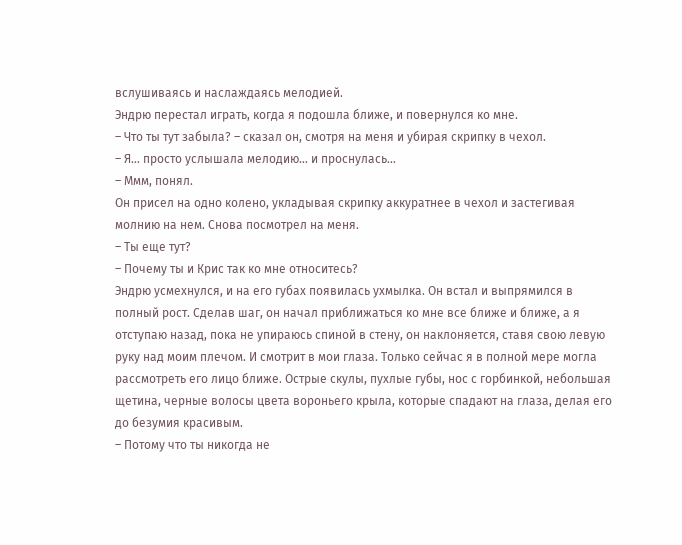вслушиваясь и наслаждаясь мелодией.
Эндрю перестал играть, когда я подошла ближе, и повернулся ко мне.
– Что ты тут забыла? – сказал он, смотря на меня и убирая скрипку в чехол.
– Я… просто услышала мелодию… и проснулась…
– Ммм, понял.
Он присел на одно колено, укладывая скрипку аккуратнее в чехол и застегивая молнию на нем. Снова посмотрел на меня.
– Ты еще тут?
– Почему ты и Крис так ко мне относитесь?
Эндрю усмехнулся, и на его губах появилась ухмылка. Он встал и выпрямился в полный рост. Сделав шаг, он начал приближаться ко мне все ближе и ближе, а я отступаю назад, пока не упираюсь спиной в стену, он наклоняется, ставя свою левую руку над моим плечом. И смотрит в мои глаза. Только сейчас я в полной мере могла рассмотреть его лицо ближе. Острые скулы, пухлые губы, нос с горбинкой, небольшая щетина, черные волосы цвета вороньего крыла, которые спадают на глаза, делая его до безумия красивым.
– Потому что ты никогда не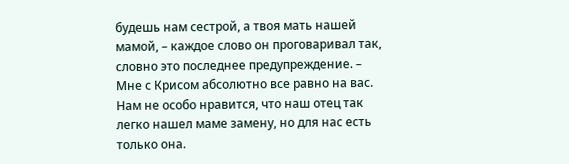будешь нам сестрой, а твоя мать нашей мамой, – каждое слово он проговаривал так, словно это последнее предупреждение. – Мне с Крисом абсолютно все равно на вас. Нам не особо нравится, что наш отец так легко нашел маме замену, но для нас есть только она.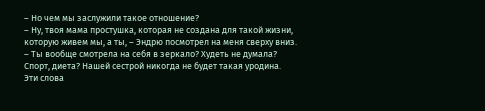– Но чем мы заслужили такое отношение?
– Ну, твоя мама простушка, которая не создана для такой жизни, которую живем мы, а ты, – Эндрю посмотрел на меня сверху вниз. – Ты вообще смотрела на себя в зеркало? Худеть не думала? Спорт, диета? Нашей сестрой никогда не будет такая уродина.
Эти слова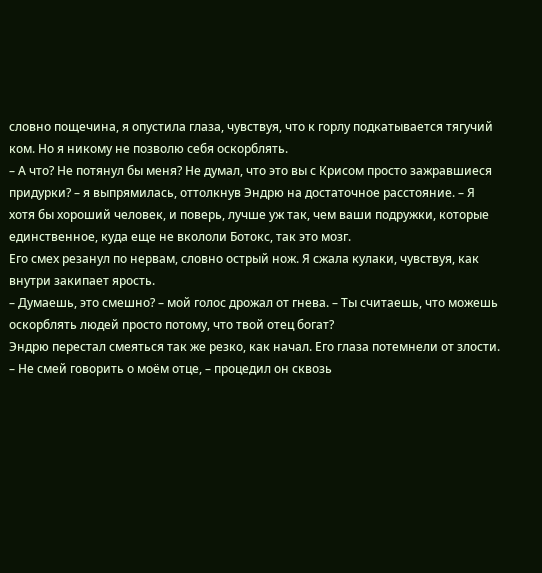словно пощечина, я опустила глаза, чувствуя, что к горлу подкатывается тягучий ком. Но я никому не позволю себя оскорблять.
– А что? Не потянул бы меня? Не думал, что это вы с Крисом просто зажравшиеся придурки? – я выпрямилась, оттолкнув Эндрю на достаточное расстояние. – Я хотя бы хороший человек, и поверь, лучше уж так, чем ваши подружки, которые единственное, куда еще не вкололи Ботокс, так это мозг.
Его смех резанул по нервам, словно острый нож. Я сжала кулаки, чувствуя, как внутри закипает ярость.
– Думаешь, это смешно? – мой голос дрожал от гнева. – Ты считаешь, что можешь оскорблять людей просто потому, что твой отец богат?
Эндрю перестал смеяться так же резко, как начал. Его глаза потемнели от злости.
– Не смей говорить о моём отце, – процедил он сквозь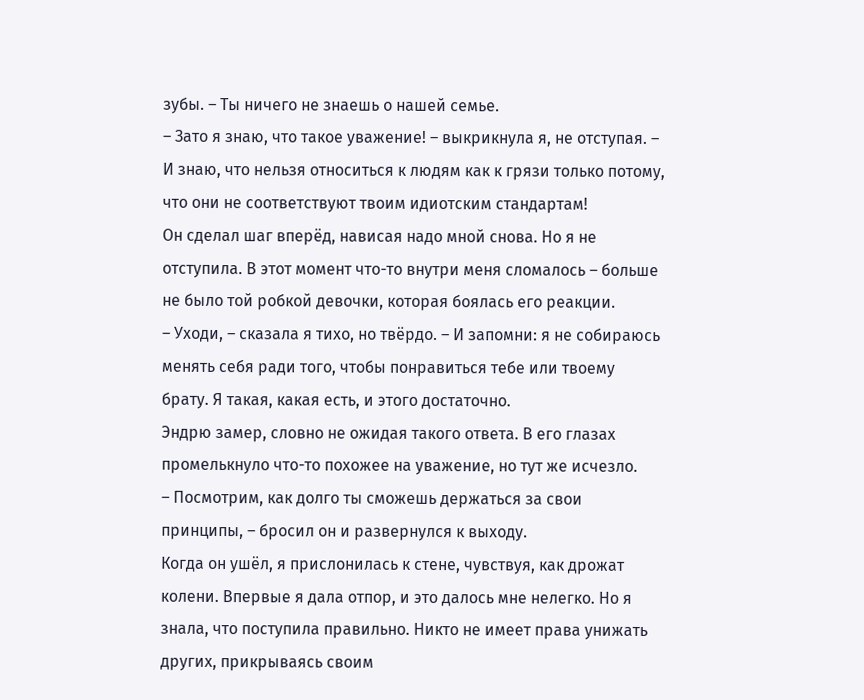зубы. – Ты ничего не знаешь о нашей семье.
– Зато я знаю, что такое уважение! – выкрикнула я, не отступая. – И знаю, что нельзя относиться к людям как к грязи только потому, что они не соответствуют твоим идиотским стандартам!
Он сделал шаг вперёд, нависая надо мной снова. Но я не отступила. В этот момент что-то внутри меня сломалось – больше не было той робкой девочки, которая боялась его реакции.
– Уходи, – сказала я тихо, но твёрдо. – И запомни: я не собираюсь менять себя ради того, чтобы понравиться тебе или твоему брату. Я такая, какая есть, и этого достаточно.
Эндрю замер, словно не ожидая такого ответа. В его глазах промелькнуло что-то похожее на уважение, но тут же исчезло.
– Посмотрим, как долго ты сможешь держаться за свои принципы, – бросил он и развернулся к выходу.
Когда он ушёл, я прислонилась к стене, чувствуя, как дрожат колени. Впервые я дала отпор, и это далось мне нелегко. Но я знала, что поступила правильно. Никто не имеет права унижать других, прикрываясь своим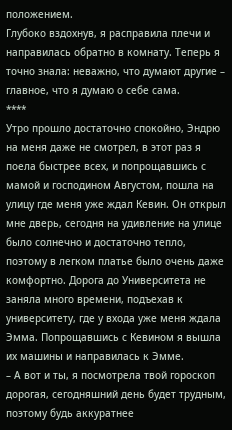положением.
Глубоко вздохнув, я расправила плечи и направилась обратно в комнату. Теперь я точно знала: неважно, что думают другие – главное, что я думаю о себе сама.
****
Утро прошло достаточно спокойно, Эндрю на меня даже не смотрел, в этот раз я поела быстрее всех, и попрощавшись с мамой и господином Августом, пошла на улицу где меня уже ждал Кевин. Он открыл мне дверь, сегодня на удивление на улице было солнечно и достаточно тепло, поэтому в легком платье было очень даже комфортно. Дорога до Университета не заняла много времени, подъехав к университету, где у входа уже меня ждала Эмма. Попрощавшись с Кевином я вышла их машины и направилась к Эмме.
– А вот и ты, я посмотрела твой гороскоп дорогая, сегодняшний день будет трудным, поэтому будь аккуратнее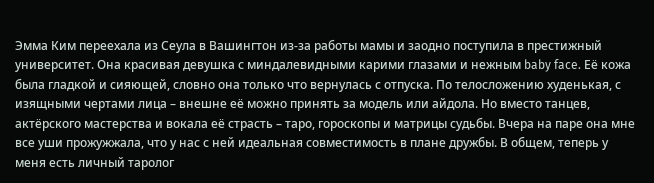Эмма Ким переехала из Сеула в Вашингтон из-за работы мамы и заодно поступила в престижный университет. Она красивая девушка с миндалевидными карими глазами и нежным baby face. Её кожа была гладкой и сияющей, словно она только что вернулась с отпуска. По телосложению худенькая, с изящными чертами лица – внешне её можно принять за модель или айдола. Но вместо танцев, актёрского мастерства и вокала её страсть – таро, гороскопы и матрицы судьбы. Вчера на паре она мне все уши прожужжала, что у нас с ней идеальная совместимость в плане дружбы. В общем, теперь у меня есть личный таролог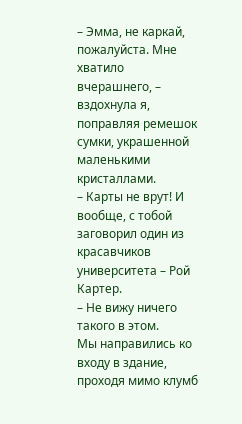– Эмма, не каркай, пожалуйста. Мне хватило вчерашнего, – вздохнула я, поправляя ремешок сумки, украшенной маленькими кристаллами.
– Карты не врут! И вообще, с тобой заговорил один из красавчиков университета – Рой Картер.
– Не вижу ничего такого в этом.
Мы направились ко входу в здание, проходя мимо клумб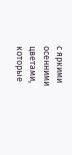с яркими осенними цветами, которые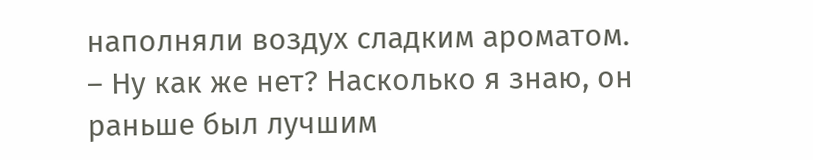наполняли воздух сладким ароматом.
– Ну как же нет? Насколько я знаю, он раньше был лучшим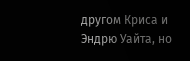другом Криса и Эндрю Уайта, но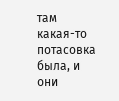там какая-то потасовка была, и они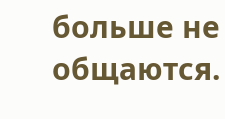больше не общаются.